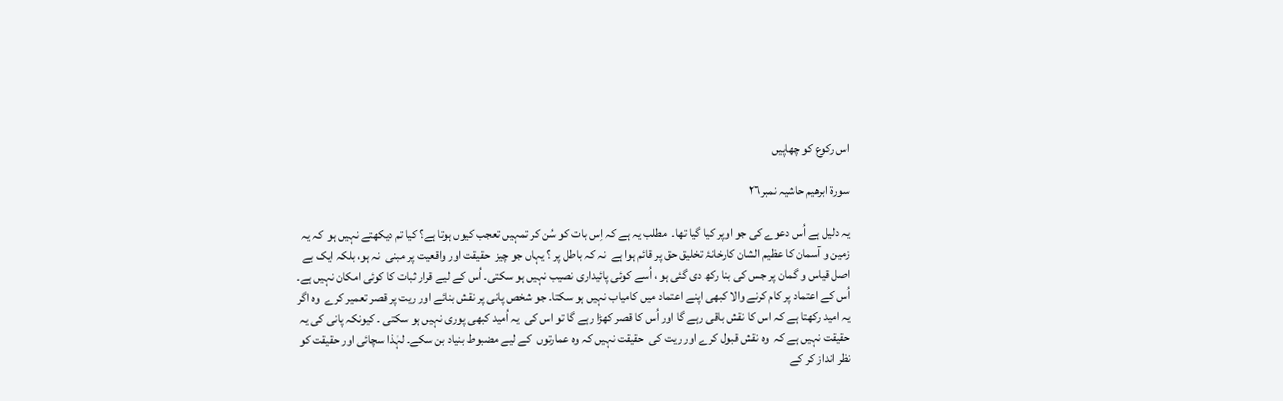اس رکوع کو چھاپیں

سورة ابرھیم حاشیہ نمبر۲٦

یہ دلیل ہے اُس دعوے کی جو اوپر کیا گیا تھا۔  مطلب یہ ہے کہ اِس بات کو سُن کر تمہیں تعجب کیوں ہوتا ہے؟ کیا تم دیکھتے نہیں ہو  کہ یہ زمین و آسمان کا عظیم الشان کارخانۂ تخلیق حق پر قائم ہوا ہے  نہ کہ باطل پر ؟ یہاں جو چیز  حقیقت اور واقعیت پر مبنی  نہ ہو، بلکہ ایک بے اصل قیاس و گمان پر جس کی بنا رکھ دی گئی ہو ، اُسے کوئی پائیداری نصیب نہیں ہو سکتی۔ اُس کے لیے قرار ثبات کا کوئی امکان نہیں ہے۔ اُس کے اعتماد پر کام کرنے والا کبھی اپنے اعتماد میں کامیاب نہیں ہو سکتا۔ جو شخص پانی پر نقش بنائے اور ریت پر قصر تعمیر کرے  وہ اگر یہ امید رکھتا ہے کہ اس کا نقش باقی رہے گا اور اُس کا قصر کھڑا رہے گا تو اس کی  یہ اُمید کبھی پوری نہیں ہو سکتی ۔ کیونکہ پانی کی یہ حقیقت نہیں ہے کہ  وہ نقش قبول کرے اور ریت کی  حقیقت نہیں کہ وہ عمارتوں  کے لیے مضبوط بنیاد بن سکے۔ لہٰذا سچائی اور حقیقت کو نظر انداز کر کے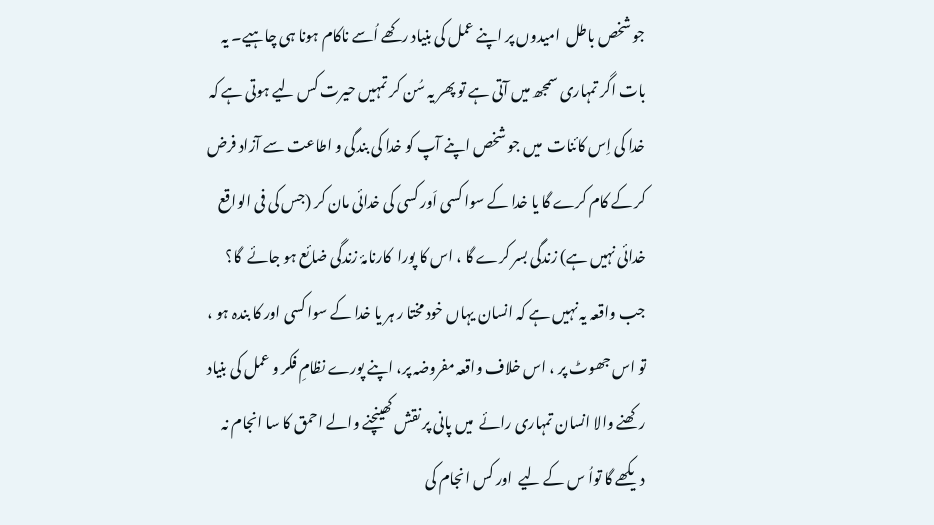جو شخص باطل  امیدوں پر اپنے عمل کی بنیاد رکھے اُسے ناکام ہونا ہی چاہیے۔ یہ بات اگر تمہاری سمجھ میں آتی ہے تو پھر یہ سُن کر تمہیں حیرت کس لیے ہوتی ہے کہ خدا کی اِس کائنات  میں جو شخص اپنے آپ کو خدا کی بندگی و اطاعت سے آزاد فرض کر کے کام کرے گا یا خدا کے سوا کسی اَور کسی کی خدائی مان کر (جس کی فی الواقع خدائی نہیں ہے) زندگی بسر کرے گا ، اس کا پورا  کارنامۂ زندگی ضائع ہو جائے  گا؟ جب واقعہ یہ نہیں ہے کہ انسان یہاں خود مختا ر ہر یا خدا کے سوا کسی اور کا بندہ ہو ، تو اس جھوٹ پر ، اس خلاف واقعہ مفروضہ پر، اپنے پورے نظامِ فکر و عمل کی بنیاد رکھنے والا انسان تمہاری رائے  میں پانی پر نقش کھینچنے والے احمق کا سا انجام نہ دیکھے گا تواُ س کے لیے  اور کس انجام کی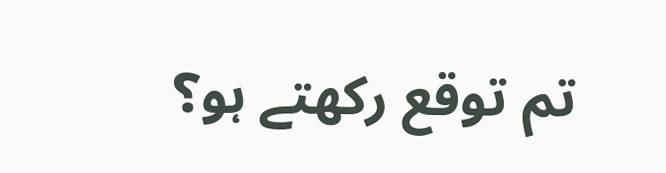تم توقع رکھتے ہو؟